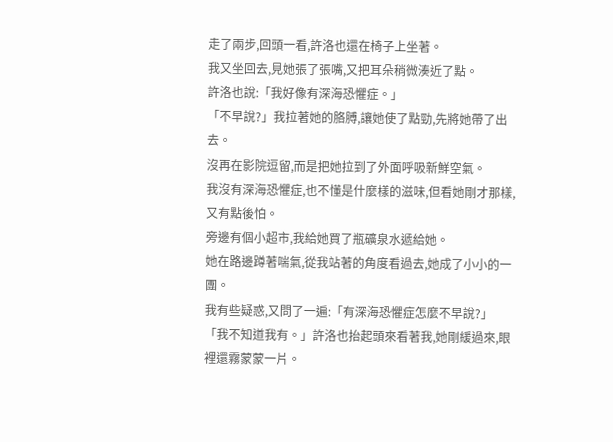走了兩步,回頭一看,許洛也還在椅子上坐著。
我又坐回去,見她張了張嘴,又把耳朵稍微湊近了點。
許洛也說:「我好像有深海恐懼症。」
「不早說?」我拉著她的胳膊,讓她使了點勁,先將她帶了出去。
沒再在影院逗留,而是把她拉到了外面呼吸新鮮空氣。
我沒有深海恐懼症,也不懂是什麼樣的滋味,但看她剛才那樣,又有點後怕。
旁邊有個小超市,我給她買了瓶礦泉水遞給她。
她在路邊蹲著喘氣,從我站著的角度看過去,她成了小小的一團。
我有些疑惑,又問了一遍:「有深海恐懼症怎麼不早說?」
「我不知道我有。」許洛也抬起頭來看著我,她剛緩過來,眼裡還霧蒙蒙一片。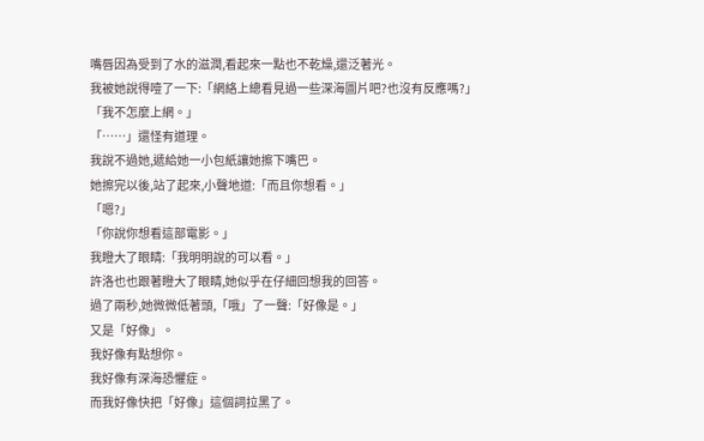嘴唇因為受到了水的滋潤,看起來一點也不乾燥,還泛著光。
我被她說得噎了一下:「網絡上總看見過一些深海圖片吧?也沒有反應嗎?」
「我不怎麼上網。」
「……」還怪有道理。
我說不過她,遞給她一小包紙讓她擦下嘴巴。
她擦完以後,站了起來,小聲地道:「而且你想看。」
「嗯?」
「你說你想看這部電影。」
我瞪大了眼睛:「我明明說的可以看。」
許洛也也跟著瞪大了眼睛,她似乎在仔細回想我的回答。
過了兩秒,她微微低著頭,「哦」了一聲:「好像是。」
又是「好像」。
我好像有點想你。
我好像有深海恐懼症。
而我好像快把「好像」這個詞拉黑了。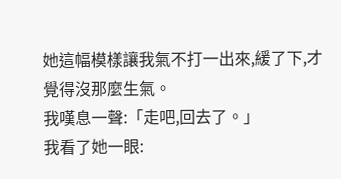她這幅模樣讓我氣不打一出來,緩了下,才覺得沒那麼生氣。
我嘆息一聲:「走吧,回去了。」
我看了她一眼: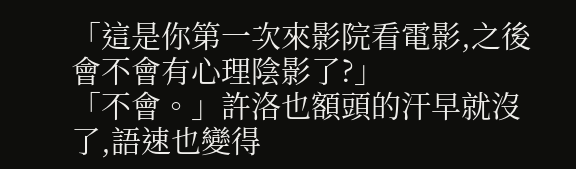「這是你第一次來影院看電影,之後會不會有心理陰影了?」
「不會。」許洛也額頭的汗早就沒了,語速也變得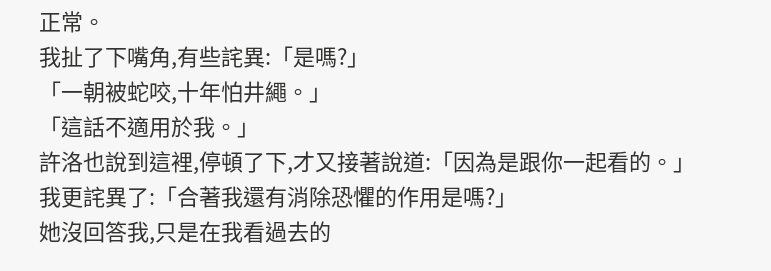正常。
我扯了下嘴角,有些詫異:「是嗎?」
「一朝被蛇咬,十年怕井繩。」
「這話不適用於我。」
許洛也說到這裡,停頓了下,才又接著說道:「因為是跟你一起看的。」
我更詫異了:「合著我還有消除恐懼的作用是嗎?」
她沒回答我,只是在我看過去的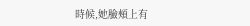時候,她臉頰上有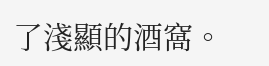了淺顯的酒窩。